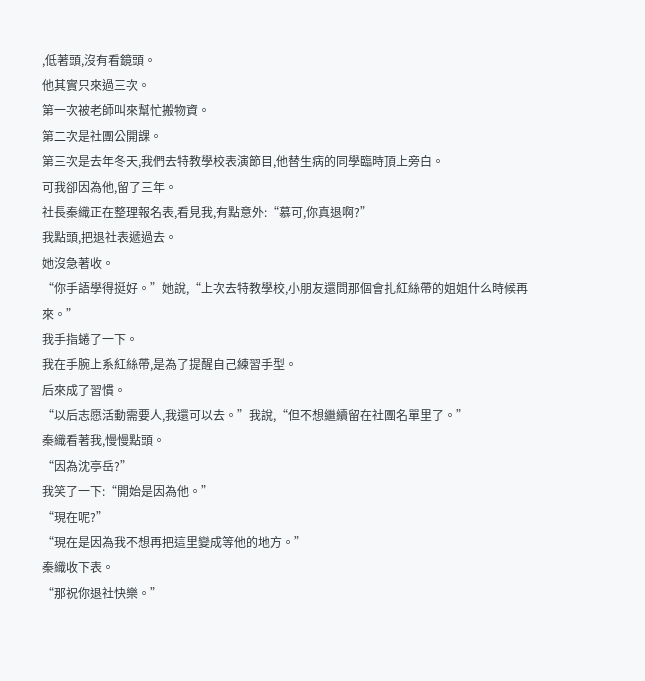,低著頭,沒有看鏡頭。
他其實只來過三次。
第一次被老師叫來幫忙搬物資。
第二次是社團公開課。
第三次是去年冬天,我們去特教學校表演節目,他替生病的同學臨時頂上旁白。
可我卻因為他,留了三年。
社長秦織正在整理報名表,看見我,有點意外:“慕可,你真退啊?”
我點頭,把退社表遞過去。
她沒急著收。
“你手語學得挺好。”她說,“上次去特教學校,小朋友還問那個會扎紅絲帶的姐姐什么時候再來。”
我手指蜷了一下。
我在手腕上系紅絲帶,是為了提醒自己練習手型。
后來成了習慣。
“以后志愿活動需要人,我還可以去。”我說,“但不想繼續留在社團名單里了。”
秦織看著我,慢慢點頭。
“因為沈亭岳?”
我笑了一下:“開始是因為他。”
“現在呢?”
“現在是因為我不想再把這里變成等他的地方。”
秦織收下表。
“那祝你退社快樂。”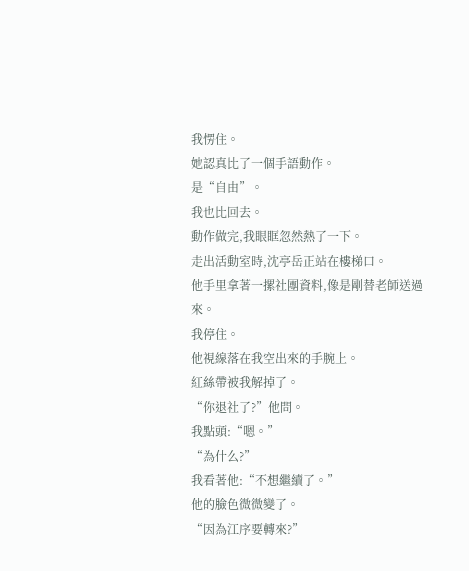我愣住。
她認真比了一個手語動作。
是“自由”。
我也比回去。
動作做完,我眼眶忽然熱了一下。
走出活動室時,沈亭岳正站在樓梯口。
他手里拿著一摞社團資料,像是剛替老師送過來。
我停住。
他視線落在我空出來的手腕上。
紅絲帶被我解掉了。
“你退社了?”他問。
我點頭:“嗯。”
“為什么?”
我看著他:“不想繼續了。”
他的臉色微微變了。
“因為江序要轉來?”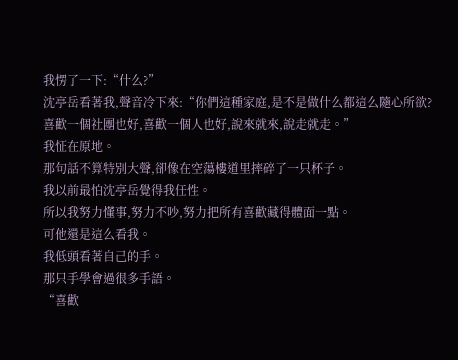我愣了一下:“什么?”
沈亭岳看著我,聲音冷下來:“你們這種家庭,是不是做什么都這么隨心所欲?喜歡一個社團也好,喜歡一個人也好,說來就來,說走就走。”
我怔在原地。
那句話不算特別大聲,卻像在空蕩樓道里摔碎了一只杯子。
我以前最怕沈亭岳覺得我任性。
所以我努力懂事,努力不吵,努力把所有喜歡藏得體面一點。
可他還是這么看我。
我低頭看著自己的手。
那只手學會過很多手語。
“喜歡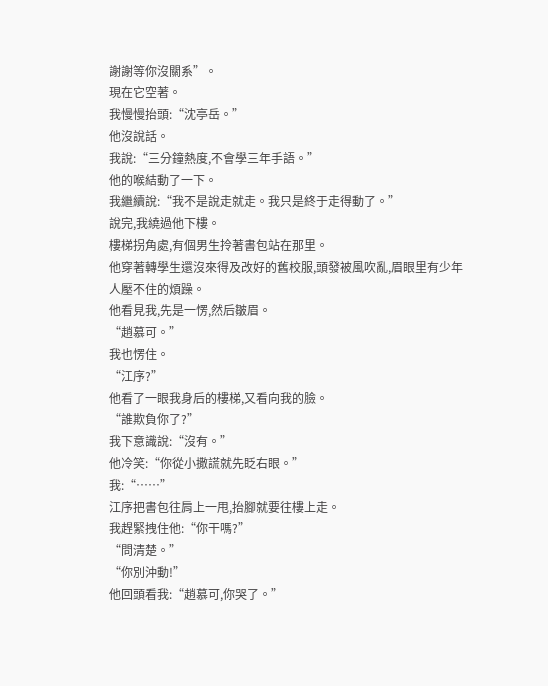謝謝等你沒關系”。
現在它空著。
我慢慢抬頭:“沈亭岳。”
他沒說話。
我說:“三分鐘熱度,不會學三年手語。”
他的喉結動了一下。
我繼續說:“我不是說走就走。我只是終于走得動了。”
說完,我繞過他下樓。
樓梯拐角處,有個男生拎著書包站在那里。
他穿著轉學生還沒來得及改好的舊校服,頭發被風吹亂,眉眼里有少年人壓不住的煩躁。
他看見我,先是一愣,然后皺眉。
“趙慕可。”
我也愣住。
“江序?”
他看了一眼我身后的樓梯,又看向我的臉。
“誰欺負你了?”
我下意識說:“沒有。”
他冷笑:“你從小撒謊就先眨右眼。”
我:“……”
江序把書包往肩上一甩,抬腳就要往樓上走。
我趕緊拽住他:“你干嗎?”
“問清楚。”
“你別沖動!”
他回頭看我:“趙慕可,你哭了。”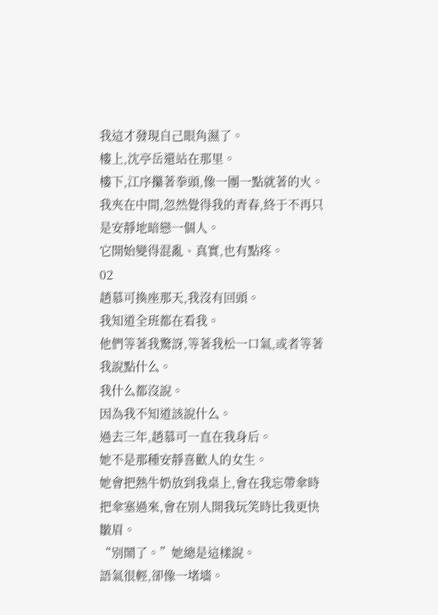我這才發現自己眼角濕了。
樓上,沈亭岳還站在那里。
樓下,江序攥著拳頭,像一團一點就著的火。
我夾在中間,忽然覺得我的青春,終于不再只是安靜地暗戀一個人。
它開始變得混亂、真實,也有點疼。
02
趙慕可換座那天,我沒有回頭。
我知道全班都在看我。
他們等著我驚訝,等著我松一口氣,或者等著我說點什么。
我什么都沒說。
因為我不知道該說什么。
過去三年,趙慕可一直在我身后。
她不是那種安靜喜歡人的女生。
她會把熱牛奶放到我桌上,會在我忘帶傘時把傘塞過來,會在別人開我玩笑時比我更快皺眉。
“別鬧了。”她總是這樣說。
語氣很輕,卻像一堵墻。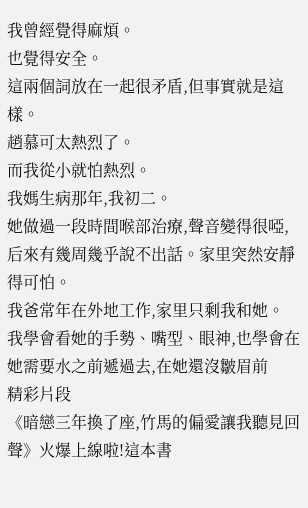我曾經覺得麻煩。
也覺得安全。
這兩個詞放在一起很矛盾,但事實就是這樣。
趙慕可太熱烈了。
而我從小就怕熱烈。
我媽生病那年,我初二。
她做過一段時間喉部治療,聲音變得很啞,后來有幾周幾乎說不出話。家里突然安靜得可怕。
我爸常年在外地工作,家里只剩我和她。
我學會看她的手勢、嘴型、眼神,也學會在她需要水之前遞過去,在她還沒皺眉前
精彩片段
《暗戀三年換了座,竹馬的偏愛讓我聽見回聲》火爆上線啦!這本書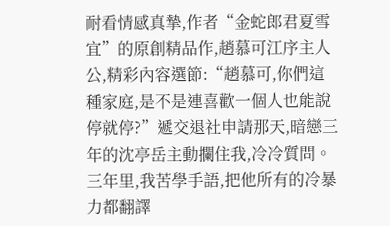耐看情感真摯,作者“金蛇郎君夏雪宜”的原創精品作,趙慕可江序主人公,精彩內容選節:“趙慕可,你們這種家庭,是不是連喜歡一個人也能說停就停?”遞交退社申請那天,暗戀三年的沈亭岳主動攔住我,冷冷質問。三年里,我苦學手語,把他所有的冷暴力都翻譯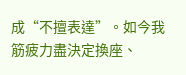成“不擅表達”。如今我筋疲力盡決定換座、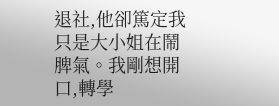退社,他卻篤定我只是大小姐在鬧脾氣。我剛想開口,轉學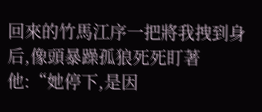回來的竹馬江序一把將我拽到身后,像頭暴躁孤狼死死盯著他:“她停下,是因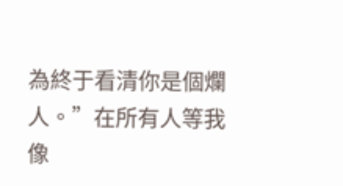為終于看清你是個爛人。”在所有人等我像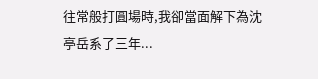往常般打圓場時,我卻當面解下為沈亭岳系了三年...